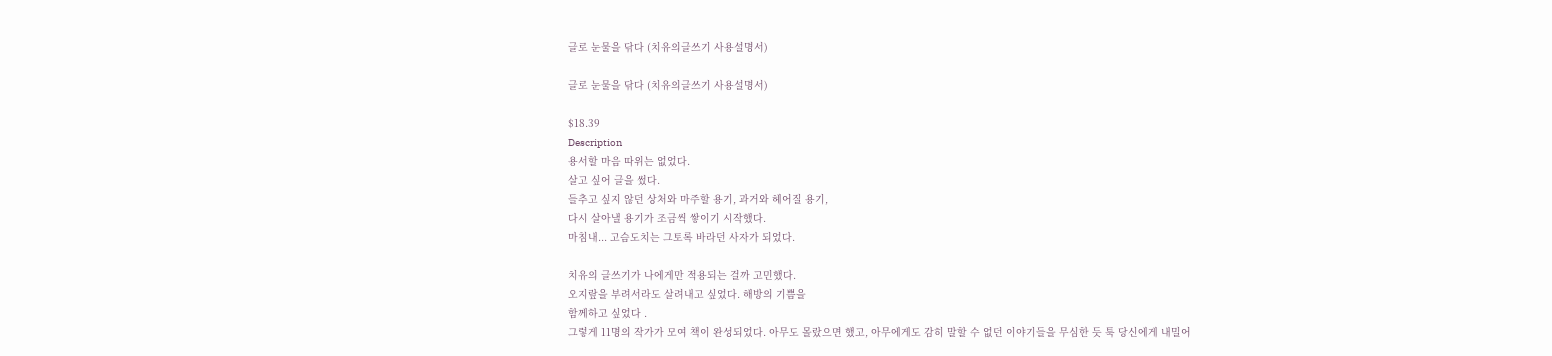글로 눈물을 닦다 (치유의글쓰기 사용설명서)

글로 눈물을 닦다 (치유의글쓰기 사용설명서)

$18.39
Description
용서할 마음 따위는 없었다.
살고 싶어 글을 썼다.
들추고 싶지 않던 상처와 마주할 용기, 과거와 헤어질 용기,
다시 살아낼 용기가 조금씩 쌓이기 시작했다.
마침내... 고슴도치는 그토록 바라던 사자가 되었다.

치유의 글쓰기가 나에게만 적용되는 걸까 고민했다.
오지랖을 부려서라도 살려내고 싶었다. 해방의 기쁨을
함께하고 싶었다 .
그렇게 11명의 작가가 모여 책이 완성되었다. 아무도 몰랐으면 했고, 아무에게도 감히 말할 수 없던 이야기들을 무심한 듯 툭 당신에게 내밀어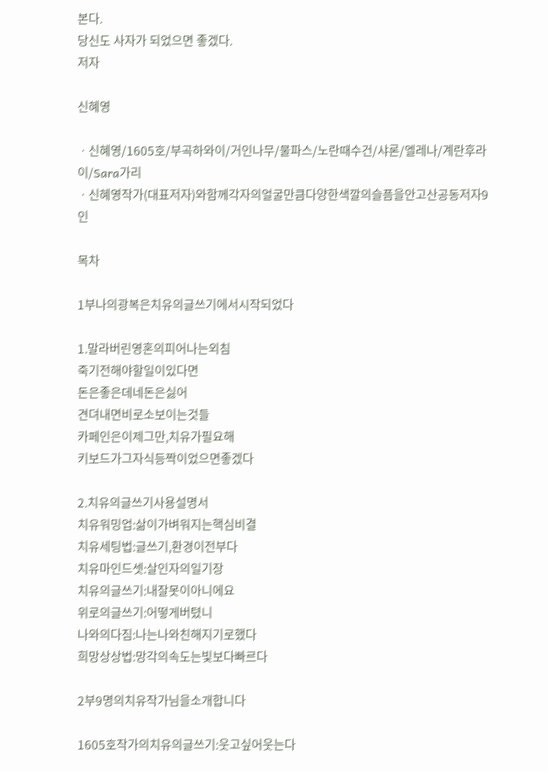본다.
당신도 사자가 되었으면 좋겠다.
저자

신혜영

ㆍ신혜영/1605호/부곡하와이/거인나무/물파스/노란때수건/샤론/엘레나/계란후라이/Sara가리
ㆍ신혜영작가(대표저자)와함께각자의얼굴만큼다양한색깔의슬픔을안고산공동저자9인

목차

1부나의광복은치유의글쓰기에서시작되었다

1.말라버린영혼의피어나는외침
죽기전해야할일이있다면
돈은좋은데네돈은싫어
견뎌내면비로소보이는것들
카페인은이제그만,치유가필요해
키보드가그자식등짝이었으면좋겠다

2.치유의글쓰기사용설명서
치유워밍업:삶이가벼워지는핵심비결
치유세팅법:글쓰기,환경이전부다
치유마인드셋:살인자의일기장
치유의글쓰기:내잘못이아니에요
위로의글쓰기:어떻게버텼니
나와의다짐:나는나와친해지기로했다
희망상상법:망각의속도는빛보다빠르다

2부9명의치유작가님을소개합니다

1605호작가의치유의글쓰기:웃고싶어웃는다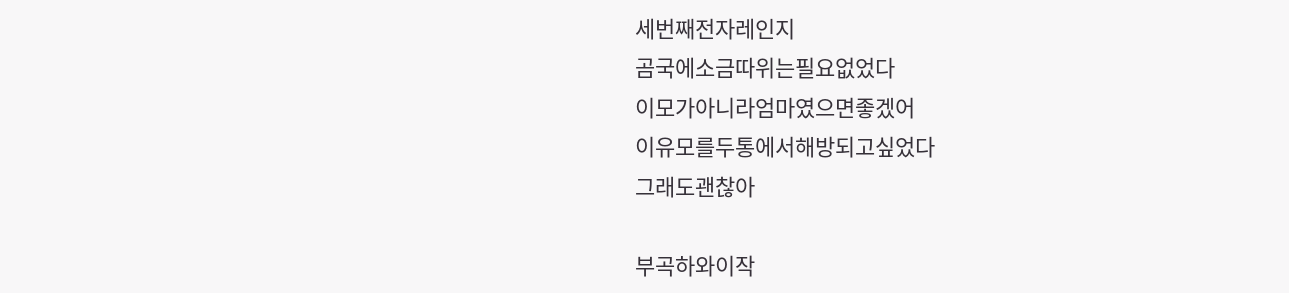세번째전자레인지
곰국에소금따위는필요없었다
이모가아니라엄마였으면좋겠어
이유모를두통에서해방되고싶었다
그래도괜찮아

부곡하와이작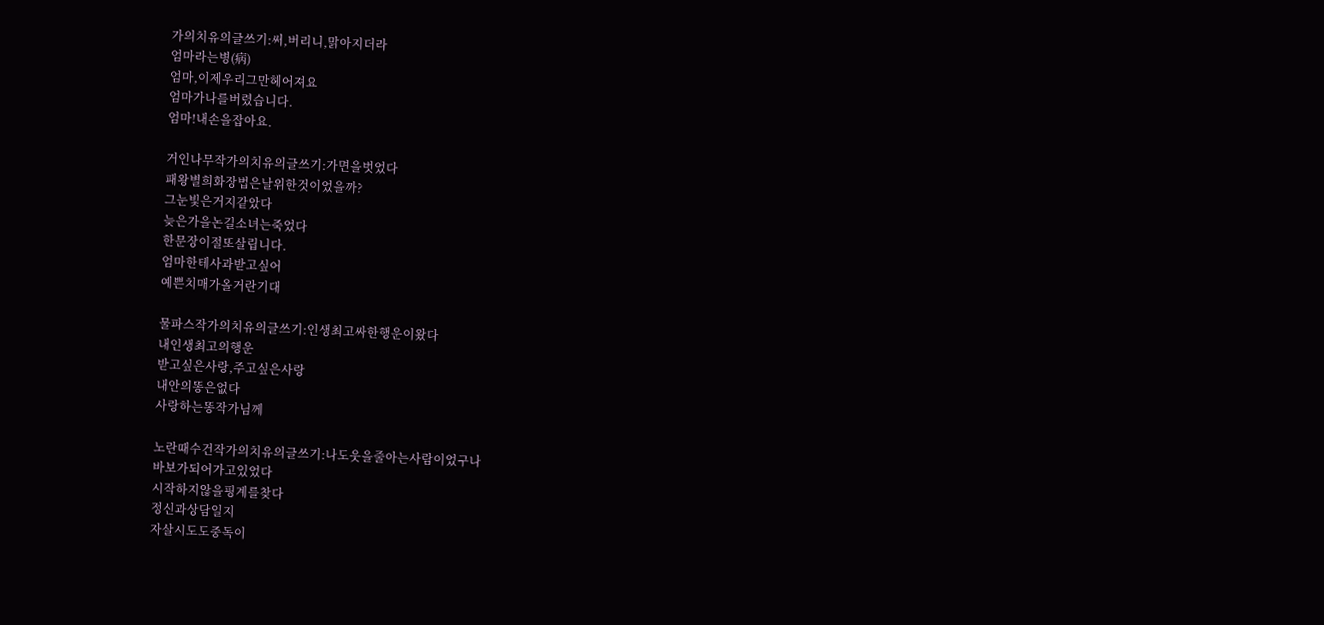가의치유의글쓰기:써,버리니,맑아지더라
엄마라는병(病)
엄마,이제우리그만헤어져요
엄마가나를버렸습니다.
엄마!내손을잡아요.

거인나무작가의치유의글쓰기:가면을벗었다
패왕별희화장법은날위한것이었을까?
그눈빛은거지같았다
늦은가을논길소녀는죽었다
한문장이절또살립니다.
엄마한테사과받고싶어
예쁜치매가올거란기대

물파스작가의치유의글쓰기:인생최고싸한행운이왔다
내인생최고의행운
받고싶은사랑,주고싶은사랑
내안의똥은없다
사랑하는똥작가님께

노란때수건작가의치유의글쓰기:나도웃을줄아는사람이었구나
바보가되어가고있었다
시작하지않을핑계를찾다
정신과상담일지
자살시도도중독이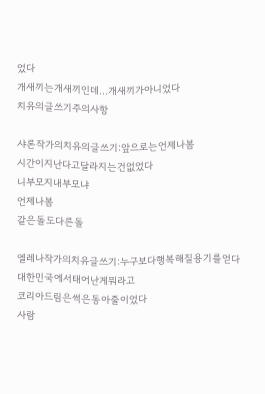었다
개새끼는개새끼인데…개새끼가아니었다
치유의글쓰기주의사항

샤론작가의치유의글쓰기:앞으로는언제나봄
시간이지난다고달라지는건없었다
니부모지내부모냐
언제나봄
같은돌도다른돌

엘레나작가의치유글쓰기:누구보다행복해질용기를얻다
대한민국에서태어난게뭐라고
코리아드림은썩은동아줄이었다
사람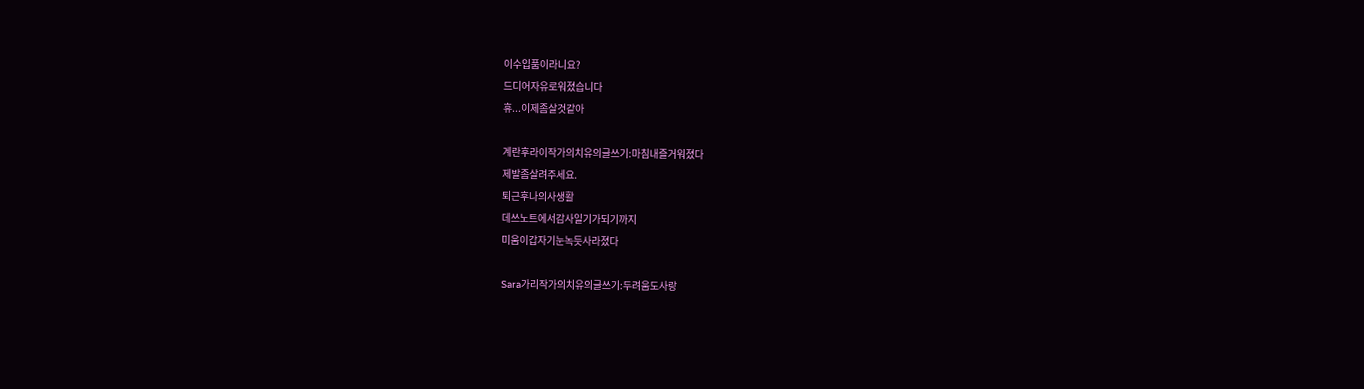이수입품이라니요?
드디어자유로워졌습니다
휴...이제좀살것같아

계란후라이작가의치유의글쓰기:마침내즐거워졌다
제발좀살려주세요.
퇴근후나의사생활
데쓰노트에서감사일기가되기까지
미움이갑자기눈녹듯사라졌다

Sara가리작가의치유의글쓰기:두려움도사랑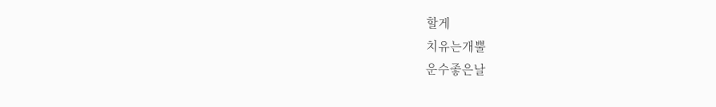할게
치유는개뿔
운수좋은날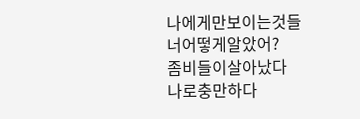나에게만보이는것들
너어떻게알았어?
좀비들이살아났다
나로충만하다